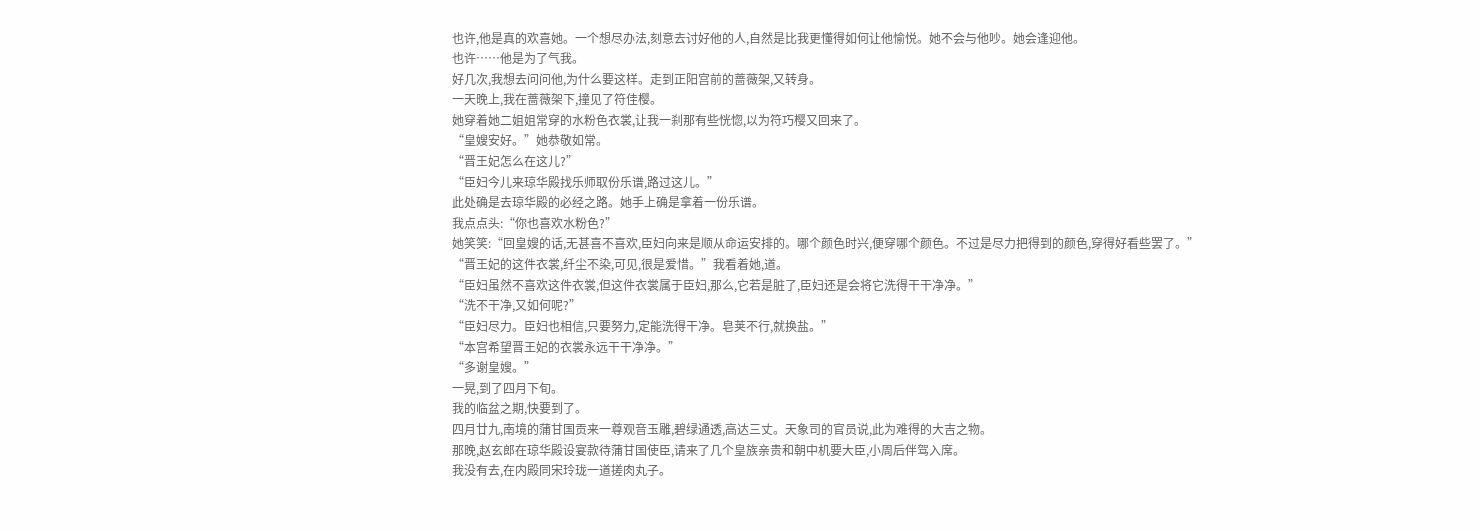也许,他是真的欢喜她。一个想尽办法,刻意去讨好他的人,自然是比我更懂得如何让他愉悦。她不会与他吵。她会逢迎他。
也许……他是为了气我。
好几次,我想去问问他,为什么要这样。走到正阳宫前的蔷薇架,又转身。
一天晚上,我在蔷薇架下,撞见了符佳樱。
她穿着她二姐姐常穿的水粉色衣裳,让我一刹那有些恍惚,以为符巧樱又回来了。
“皇嫂安好。”她恭敬如常。
“晋王妃怎么在这儿?”
“臣妇今儿来琼华殿找乐师取份乐谱,路过这儿。”
此处确是去琼华殿的必经之路。她手上确是拿着一份乐谱。
我点点头:“你也喜欢水粉色?”
她笑笑:“回皇嫂的话,无甚喜不喜欢,臣妇向来是顺从命运安排的。哪个颜色时兴,便穿哪个颜色。不过是尽力把得到的颜色,穿得好看些罢了。”
“晋王妃的这件衣裳,纤尘不染,可见,很是爱惜。”我看着她,道。
“臣妇虽然不喜欢这件衣裳,但这件衣裳属于臣妇,那么,它若是脏了,臣妇还是会将它洗得干干净净。”
“洗不干净,又如何呢?”
“臣妇尽力。臣妇也相信,只要努力,定能洗得干净。皂荚不行,就换盐。”
“本宫希望晋王妃的衣裳永远干干净净。”
“多谢皇嫂。”
一晃,到了四月下旬。
我的临盆之期,快要到了。
四月廿九,南境的蒲甘国贡来一尊观音玉雕,碧绿通透,高达三丈。天象司的官员说,此为难得的大吉之物。
那晚,赵玄郎在琼华殿设宴款待蒲甘国使臣,请来了几个皇族亲贵和朝中机要大臣,小周后伴驾入席。
我没有去,在内殿同宋玲珑一道搓肉丸子。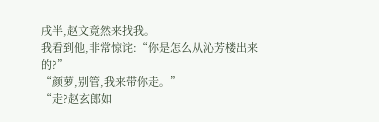戌半,赵文竟然来找我。
我看到他,非常惊诧:“你是怎么从沁芳楼出来的?”
“颜萝,别管,我来带你走。”
“走?赵玄郎如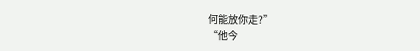何能放你走?”
“他今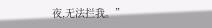夜,无法拦我。”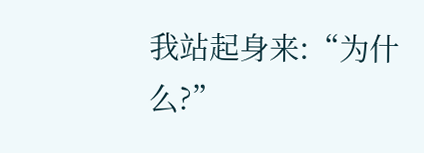我站起身来:“为什么?”